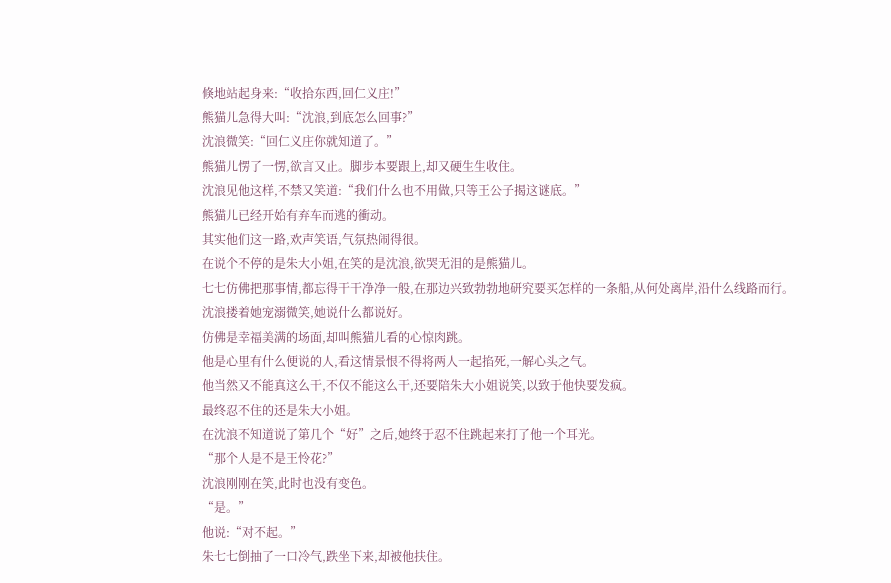倏地站起身来:“收拾东西,回仁义庄!”
熊猫儿急得大叫:“沈浪,到底怎么回事?”
沈浪微笑:“回仁义庄你就知道了。”
熊猫儿愣了一愣,欲言又止。脚步本要跟上,却又硬生生收住。
沈浪见他这样,不禁又笑道:“我们什么也不用做,只等王公子揭这谜底。”
熊猫儿已经开始有弃车而逃的衝动。
其实他们这一路,欢声笑语,气氛热闹得很。
在说个不停的是朱大小姐,在笑的是沈浪,欲哭无泪的是熊猫儿。
七七仿佛把那事情,都忘得干干净净一般,在那边兴致勃勃地研究要买怎样的一条船,从何处离岸,沿什么线路而行。
沈浪搂着她宠溺微笑,她说什么都说好。
仿佛是幸福美满的场面,却叫熊猫儿看的心惊肉跳。
他是心里有什么便说的人,看这情景恨不得将两人一起掐死,一解心头之气。
他当然又不能真这么干,不仅不能这么干,还要陪朱大小姐说笑,以致于他快要发疯。
最终忍不住的还是朱大小姐。
在沈浪不知道说了第几个“好”之后,她终于忍不住跳起来打了他一个耳光。
“那个人是不是王怜花?”
沈浪刚刚在笑,此时也没有变色。
“是。”
他说:“对不起。”
朱七七倒抽了一口冷气,跌坐下来,却被他扶住。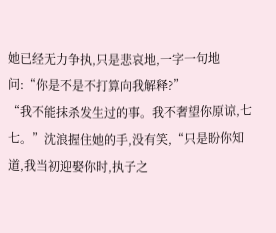她已经无力争执,只是悲哀地,一字一句地问:“你是不是不打算向我解释?”
“我不能抹杀发生过的事。我不奢望你原谅,七七。”沈浪握住她的手,没有笑,“只是盼你知道,我当初迎娶你时,执子之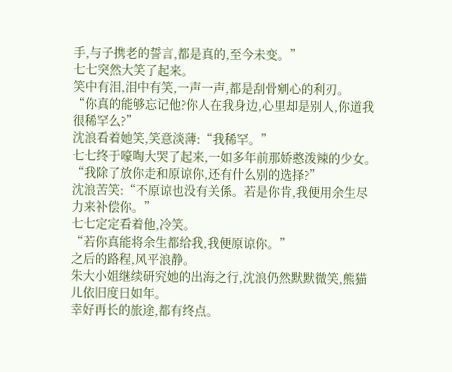手,与子携老的誓言,都是真的,至今未变。”
七七突然大笑了起来。
笑中有泪,泪中有笑,一声一声,都是刮骨剜心的利刃。
“你真的能够忘记他?你人在我身边,心里却是别人,你道我很稀罕么?”
沈浪看着她笑,笑意淡薄:“我稀罕。”
七七终于嚎啕大哭了起来,一如多年前那娇憨泼辣的少女。
“我除了放你走和原谅你,还有什么别的选择?”
沈浪苦笑:“不原谅也没有关係。若是你肯,我便用余生尽力来补偿你。”
七七定定看着他,冷笑。
“若你真能将余生都给我,我便原谅你。”
之后的路程,风平浪静。
朱大小姐继续研究她的出海之行,沈浪仍然默默微笑,熊猫儿依旧度日如年。
幸好再长的旅途,都有终点。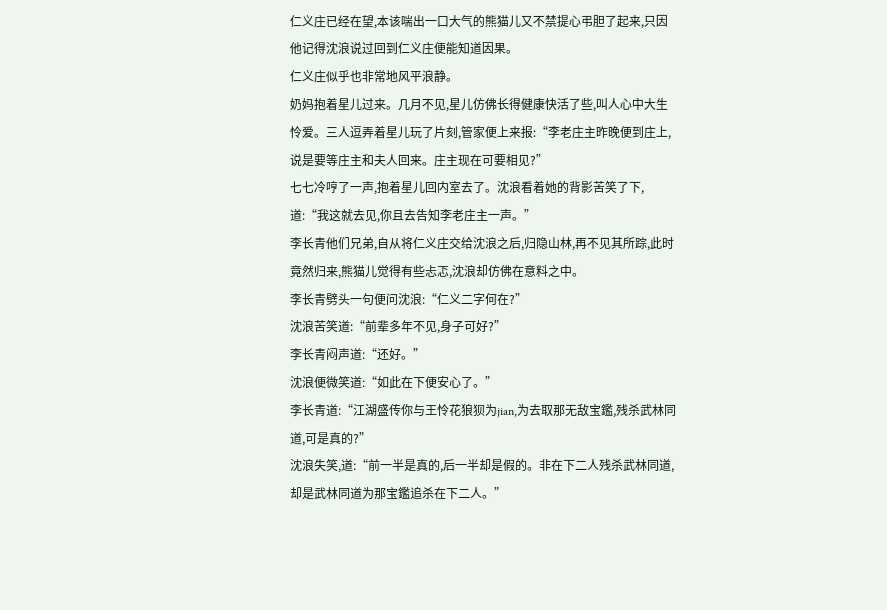仁义庄已经在望,本该喘出一口大气的熊猫儿又不禁提心弔胆了起来,只因他记得沈浪说过回到仁义庄便能知道因果。
仁义庄似乎也非常地风平浪静。
奶妈抱着星儿过来。几月不见,星儿仿佛长得健康快活了些,叫人心中大生怜爱。三人逗弄着星儿玩了片刻,管家便上来报:“李老庄主昨晚便到庄上,说是要等庄主和夫人回来。庄主现在可要相见?”
七七冷哼了一声,抱着星儿回内室去了。沈浪看着她的背影苦笑了下,道:“我这就去见,你且去告知李老庄主一声。”
李长青他们兄弟,自从将仁义庄交给沈浪之后,归隐山林,再不见其所踪,此时竟然归来,熊猫儿觉得有些忐忑,沈浪却仿佛在意料之中。
李长青劈头一句便问沈浪:“仁义二字何在?”
沈浪苦笑道:“前辈多年不见,身子可好?”
李长青闷声道:“还好。”
沈浪便微笑道:“如此在下便安心了。”
李长青道:“江湖盛传你与王怜花狼狈为jian,为去取那无敌宝鑑,残杀武林同道,可是真的?”
沈浪失笑,道:“前一半是真的,后一半却是假的。非在下二人残杀武林同道,却是武林同道为那宝鑑追杀在下二人。”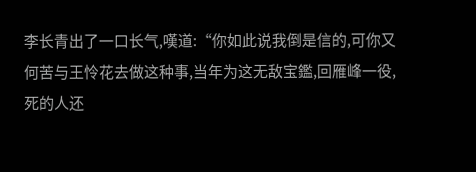李长青出了一口长气,嘆道:“你如此说我倒是信的,可你又何苦与王怜花去做这种事,当年为这无敌宝鑑,回雁峰一役,死的人还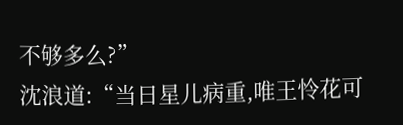不够多么?”
沈浪道:“当日星儿病重,唯王怜花可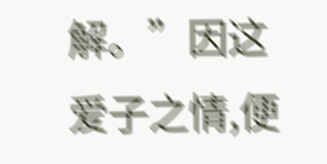解。”因这爱子之情,便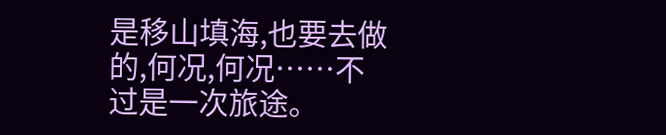是移山填海,也要去做的,何况,何况……不过是一次旅途。